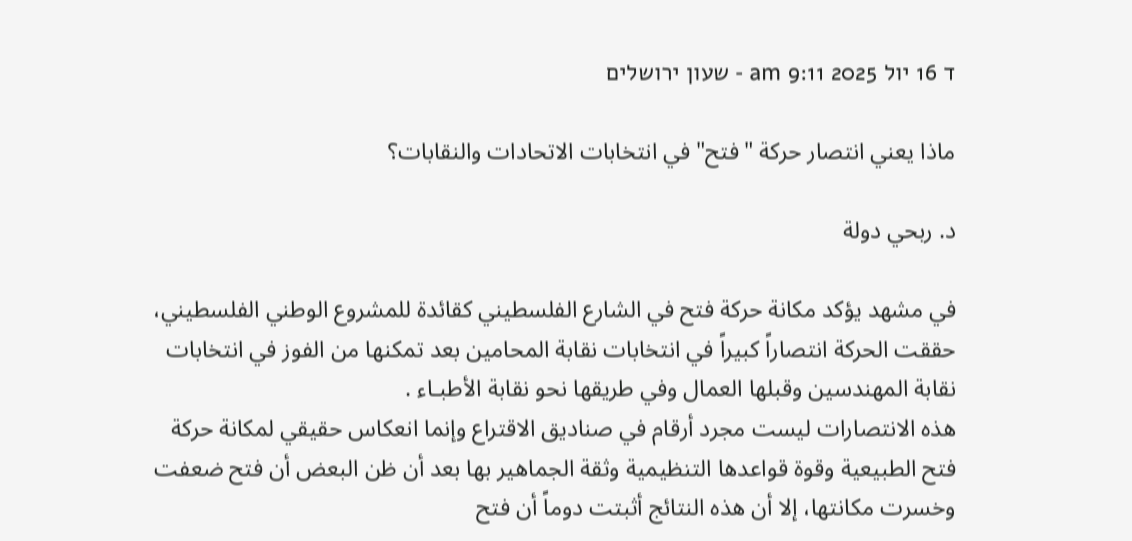ד 16 יול 2025 9:11 am - שעון ירושלים

ماذا يعني انتصار حركة "فتح" في انتخابات الاتحادات والنقابات؟

د. ربحي دولة

في مشهد يؤكد مكانة حركة فتح في الشارع الفلسطيني كقائدة للمشروع الوطني الفلسطيني، حققت الحركة انتصاراً كبيراً في انتخابات نقابة المحامين بعد تمكنها من الفوز في انتخابات نقابة المهندسين وقبلها العمال وفي طريقها نحو نقابة الأطبـاء .
هذه الانتصارات ليست مجرد أرقام في صناديق الاقتراع وإنما انعكاس حقيقي لمكانة حركة فتح الطبيعية وقوة قواعدها التنظيمية وثقة الجماهير بها بعد أن ظن البعض أن فتح ضعفت وخسرت مكانتها، إلا أن هذه النتائج أثبتت دوماً أن فتح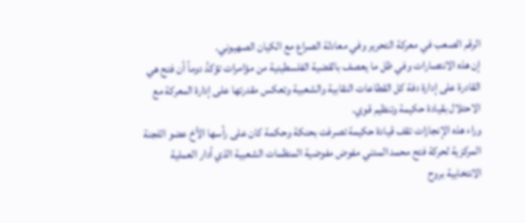الرقم الصعب في معركة التحرير وفي معادلة الصراع مع الكيان الصهيوني.
إن هذه الانتصارات وفي ظل ما يعصف بالقضية الفلسطينية من مؤامرات تؤكدُ دوماً أن فتح هي القادرة على إدارة دفة كل القطاعات النقابية والشعبية وتعكس مقدرتها على إدارة المعركة مع الاحتلال بقيادة حكيمة وتنظيم قوي.
وراء هذه الإنجازات تقف قيادة حكيمة تصرفت بحنكة وحكمة كان على رأسها الأخ عضو اللجنة المركزية لحركة فتح محمد المدني مفوض مفوضية المنظمات الشعبية الذي أدار العملية الانتخابية بروح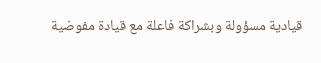قيادية مسؤولة وبشراكة فاعلة مع قيادة مفوضية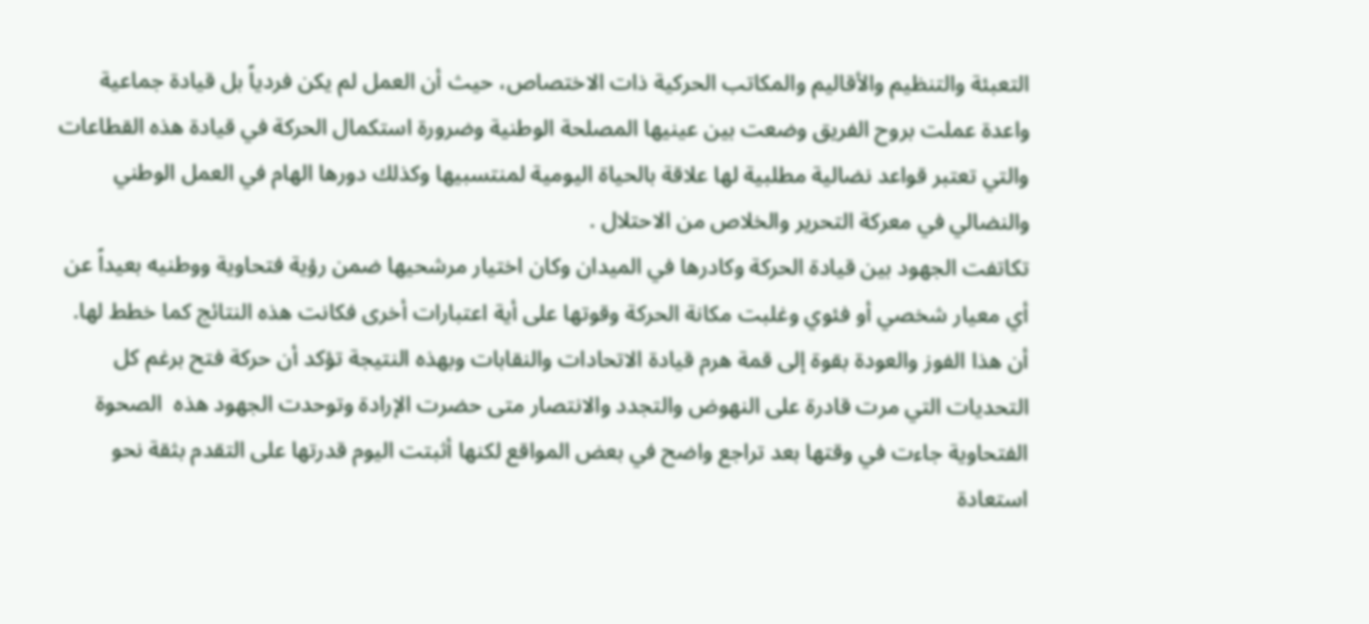التعبئة والتنظيم والأقاليم والمكاتب الحركية ذات الاختصاص، حيث أن العمل لم يكن فردياً بل قيادة جماعية واعدة عملت بروح الفريق وضعت بين عينيها المصلحة الوطنية وضرورة استكمال الحركة في قيادة هذه القطاعات والتي تعتبر قواعد نضالية مطلبية لها علاقة بالحياة اليومية لمنتسبيها وكذلك دورها الهام في العمل الوطني والنضالي في معركة التحرير والخلاص من الاحتلال .
تكاتفت الجهود بين قيادة الحركة وكادرها في الميدان وكان اختيار مرشحيها ضمن رؤية فتحاوية ووطنيه بعيداً عن أي معيار شخصي أو فئوي وغلبت مكانة الحركة وقوتها على أية اعتبارات أخرى فكانت هذه النتائج كما خطط لها.
أن هذا الفوز والعودة بقوة إلى قمة هرم قيادة الاتحادات والنقابات وبهذه النتيجة تؤكد أن حركة فتح برغم كل التحديات التي مرت قادرة على النهوض والتجدد والانتصار متى حضرت الإرادة وتوحدت الجهود هذه  الصحوة الفتحاوية جاءت في وقتها بعد تراجع واضح في بعض المواقع لكنها أثبتت اليوم قدرتها على التقدم بثقة نحو استعادة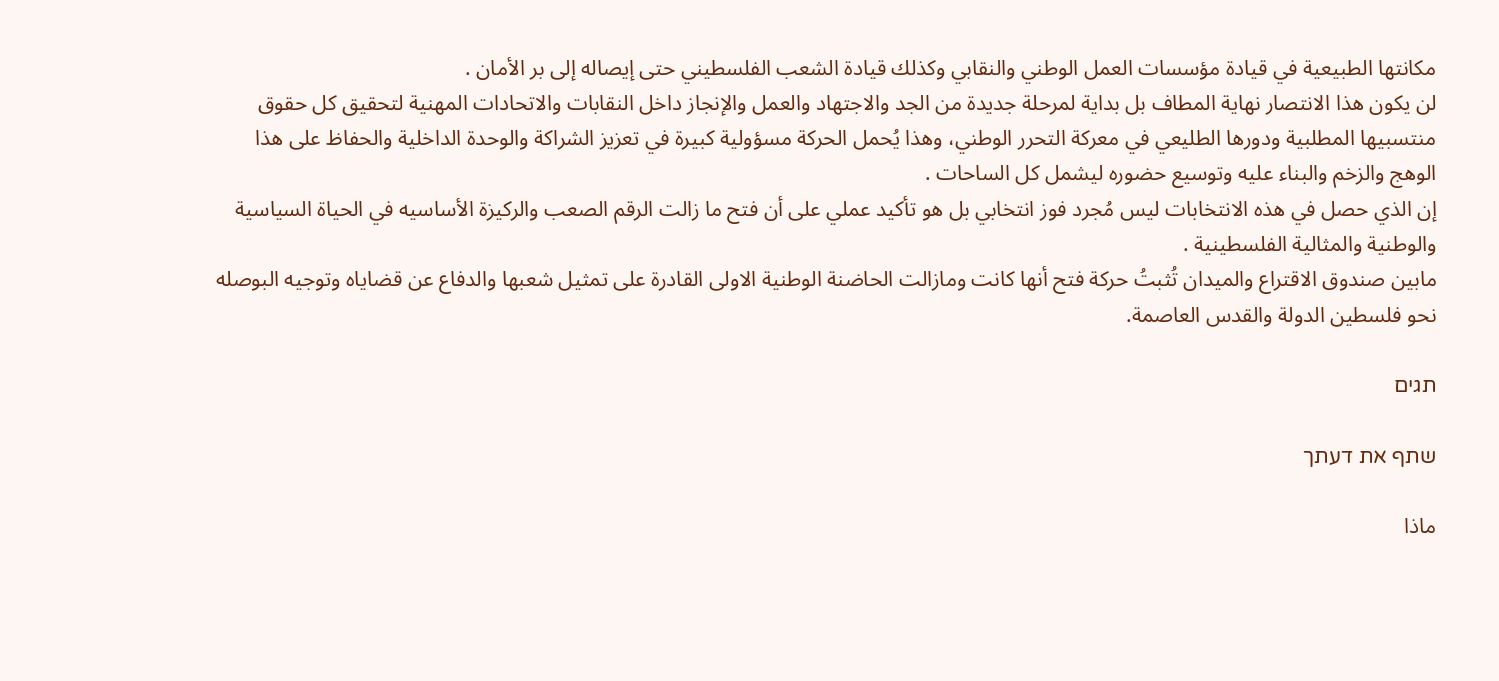مكانتها الطبيعية في قيادة مؤسسات العمل الوطني والنقابي وكذلك قيادة الشعب الفلسطيني حتى إيصاله إلى بر الأمان .
لن يكون هذا الانتصار نهاية المطاف بل بداية لمرحلة جديدة من الجد والاجتهاد والعمل والإنجاز داخل النقابات والاتحادات المهنية لتحقيق كل حقوق  منتسبيها المطلبية ودورها الطليعي في معركة التحرر الوطني، وهذا يُحمل الحركة مسؤولية كبيرة في تعزيز الشراكة والوحدة الداخلية والحفاظ على هذا الوهج والزخم والبناء عليه وتوسيع حضوره ليشمل كل الساحات .
إن الذي حصل في هذه الانتخابات ليس مُجرد فوز انتخابي بل هو تأكيد عملي على أن فتح ما زالت الرقم الصعب والركيزة الأساسيه في الحياة السياسية والوطنية والمثالية الفلسطينية .
مابين صندوق الاقتراع والميدان تُثبتُ حركة فتح أنها كانت ومازالت الحاضنة الوطنية الاولى القادرة على تمثيل شعبها والدفاع عن قضاياه وتوجيه البوصله نحو فلسطين الدولة والقدس العاصمة.

תגים

שתף את דעתך

ماذا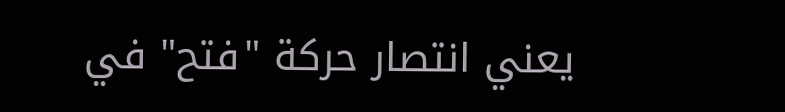يعني انتصار حركة "فتح" في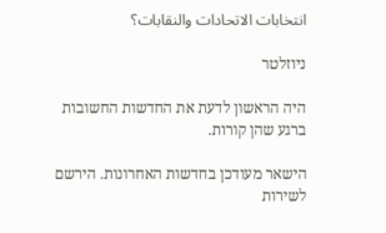انتخابات الاتحادات والنقابات؟

ניוזלטר

היה הראשון לדעת את החדשות החשובות ברגע שהן קורות.

הישאר מעודכן בחדשות האחרונות. הירשם לשירות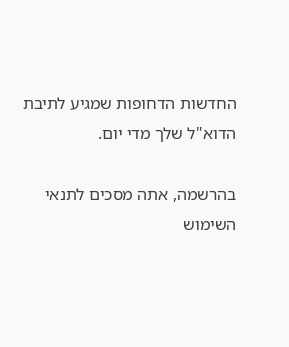החדשות הדחופות שמגיע לתיבת הדוא"ל שלך מדי יום.

בהרשמה, אתה מסכים לתנאי השימוש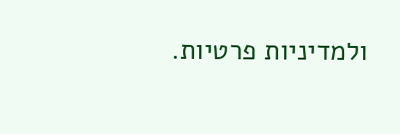ולמדיניות פרטיות.